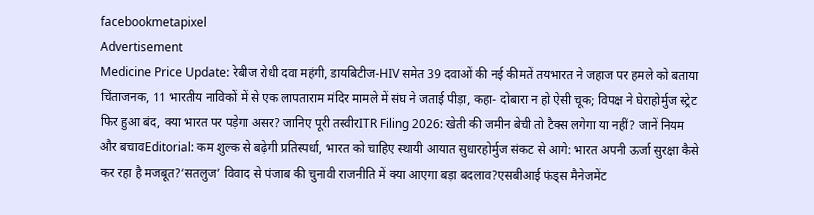facebookmetapixel
Advertisement
Medicine Price Update: रेबीज रोधी दवा महंगी, डायबिटीज-HIV समेत 39 दवाओं की नई कीमतें तयभारत ने जहाज पर हमले को बताया चिंताजनक, 11 भारतीय नाविकों में से एक लापताराम मंदिर मामले में संघ ने जताई पीड़ा, कहा- दोबारा न हो ऐसी चूक; विपक्ष ने घेराहोर्मुज स्ट्रेट फिर हुआ बंद, क्या भारत पर पड़ेगा असर? जानिए पूरी तस्वीरITR Filing 2026: खेती की जमीन बेची तो टैक्स लगेगा या नहीं? जानें नियम और बचावEditorial: कम शुल्क से बढ़ेगी प्रतिस्पर्धा, भारत को चाहिए स्थायी आयात सुधारहोर्मुज संकट से आगे: भारत अपनी ऊर्जा सुरक्षा कैसे कर रहा है मजबूत?‘सतलुज’ विवाद से पंजाब की चुनावी राजनीति में क्या आएगा बड़ा बदलाव?एसबीआई फंड्स मैनेजमेंट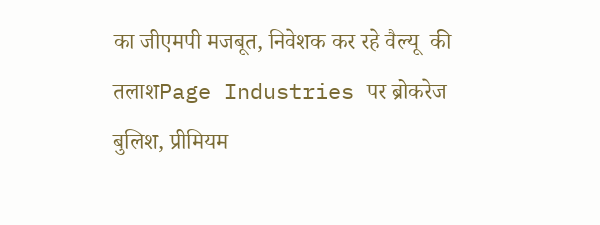का जीएमपी मजबूत, निवेशक कर रहे वैल्यू  की तलाशPage Industries पर ब्रोकरेज बुलिश, प्रीमियम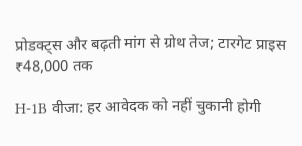प्रोडक्ट्स और बढ़ती मांग से ग्रोथ तेज; टारगेट प्राइस ₹48,000 तक

H-1B वीजा: हर आवेदक को नहीं चुकानी होगी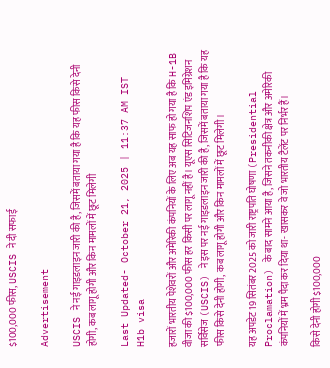$100,000 फीस, USCIS ने दी सफाई

Advertisement

USCIS ने नई गाइडलाइन जारी की है, जिसमें बताया गया है कि यह फीस किसे देनी होगी, कब लागू होगी और किन मामलों में छूट मिलेगी

Last Updated- October 21, 2025 | 11:37 AM IST
H1b visa

हजारों भारतीय पेशेवरों और अमेरिकी कंपनियों के लिए अब यह साफ हो गया है कि H-1B वीजा की $100,000 फीस हर किसी पर लागू नहीं है। यूएस सिटिजनशिप एंड इमिग्रेशन सर्विसेज (USCIS) ने इस पर नई गाइडलाइन जारी की है, जिसमें बताया गया है कि यह फीस किसे देनी होगी, कब लागू होगी और किन मामलों में छूट मिलेगी।

यह अपडेट 19 सितंबर 2025 को जारी राष्ट्रपति घोषणा (Presidential Proclamation) के बाद सामने आया है, जिसने तकनीकी क्षेत्र और अमेरिकी कंपनियों में भ्रम पैदा कर दिया था- खासकर वे जो भारतीय टैलेंट पर निर्भर हैं।

किसे देनी होगी $100,000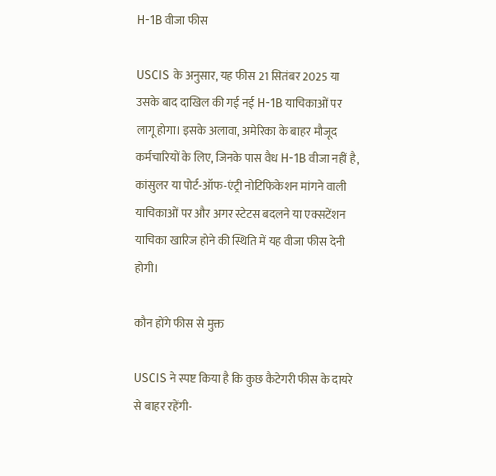H-1B वीजा फीस

USCIS के अनुसार, यह फीस 21 सितंबर 2025 या उसके बाद दाखिल की गई नई H-1B याचिकाओं पर लागू होगा। इसके अलावा, अमेरिका के बाहर मौजूद कर्मचारियों के लिए, जिनके पास वैध H-1B वीजा नहीं है, कांसुलर या पोर्ट-ऑफ-एंट्री नोटिफिकेशन मांगने वाली याचिकाओं पर और अगर स्टेटस बदलने या एक्सटेंशन याचिका खारिज होने की स्थिति में यह वीजा फीस देनी होगी।

कौन होंगे फीस से मुक्त

USCIS ने स्पष्ट किया है कि कुछ कैटेगरी फीस के दायरे से बाहर रहेंगी-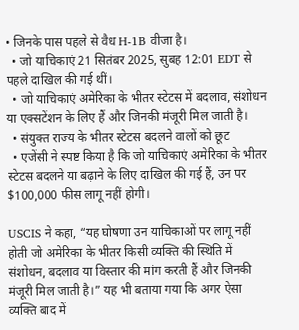• जिनके पास पहले से वैध H-1B वीजा है।
  • जो याचिकाएं 21 सितंबर 2025, सुबह 12:01 EDT से पहले दाखिल की गई थीं।
  • जो याचिकाएं अमेरिका के भीतर स्टेटस में बदलाव, संशोधन या एक्सटेंशन के लिए हैं और जिनकी मंजूरी मिल जाती है।
  • संयुक्त राज्य के भीतर स्टेटस बदलने वालों को छूट
  • एजेंसी ने स्पष्ट किया है कि जो याचिकाएं अमेरिका के भीतर स्टेटस बदलने या बढ़ाने के लिए दाखिल की गई हैं, उन पर $100,000 फीस लागू नहीं होगी।

USCIS ने कहा, “यह घोषणा उन याचिकाओं पर लागू नहीं होती जो अमेरिका के भीतर किसी व्यक्ति की स्थिति में संशोधन, बदलाव या विस्तार की मांग करती हैं और जिनकी मंजूरी मिल जाती है।” यह भी बताया गया कि अगर ऐसा व्यक्ति बाद में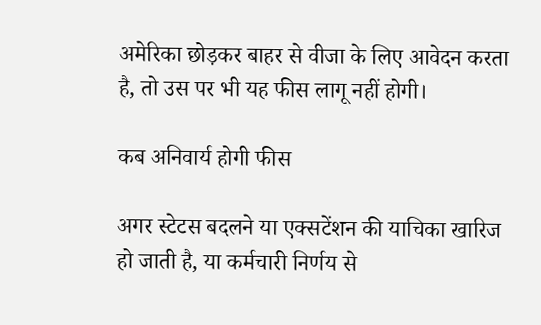अमेरिका छोड़कर बाहर से वीजा के लिए आवेदन करता है, तो उस पर भी यह फीस लागू नहीं होगी।

कब अनिवार्य होगी फीस

अगर स्टेटस बदलने या एक्सटेंशन की याचिका खारिज हो जाती है, या कर्मचारी निर्णय से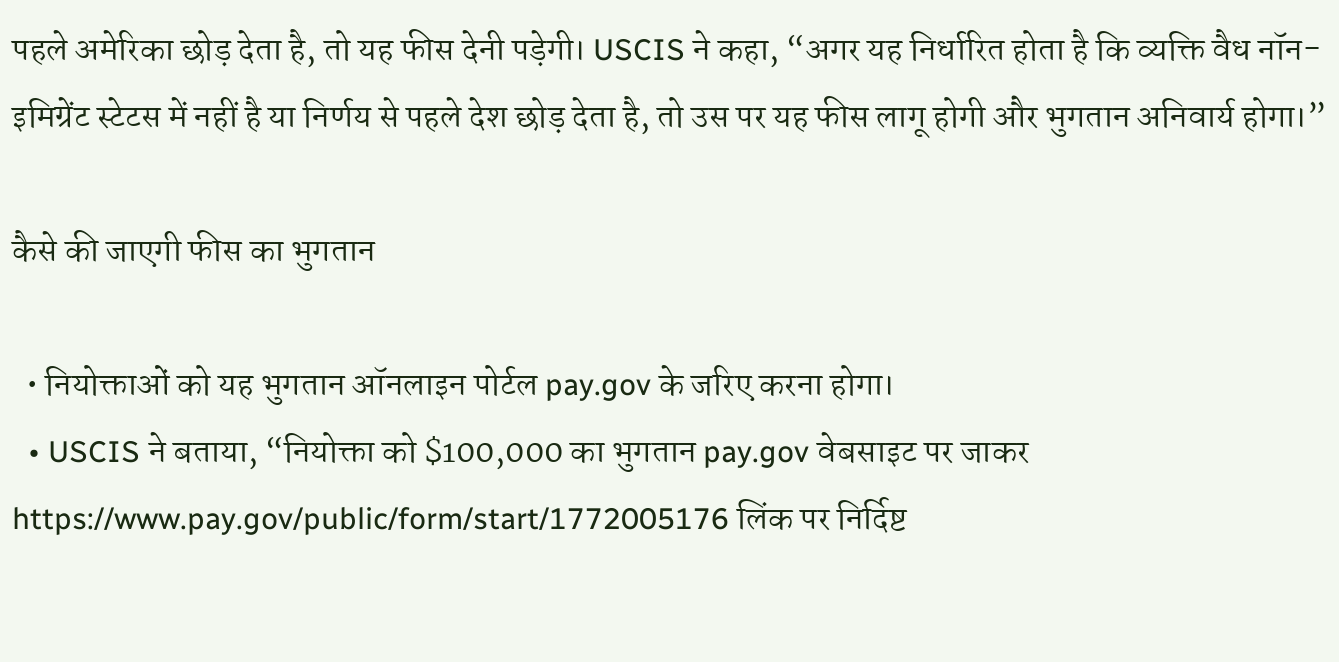पहले अमेरिका छोड़ देता है, तो यह फीस देनी पड़ेगी। USCIS ने कहा, “अगर यह निर्धारित होता है कि व्यक्ति वैध नॉन-इमिग्रेंट स्टेटस में नहीं है या निर्णय से पहले देश छोड़ देता है, तो उस पर यह फीस लागू होगी और भुगतान अनिवार्य होगा।”

कैसे की जाएगी फीस का भुगतान

  • नियोक्ताओं को यह भुगतान ऑनलाइन पोर्टल pay.gov के जरिए करना होगा।
  • USCIS ने बताया, “नियोक्ता को $100,000 का भुगतान pay.gov वेबसाइट पर जाकर https://www.pay.gov/public/form/start/1772005176 लिंक पर निर्दिष्ट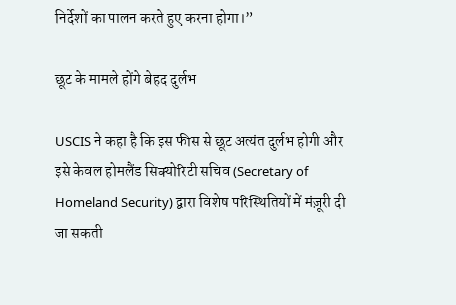निर्देशों का पालन करते हुए करना होगा।”

छूट के मामले होंगे बेहद दुर्लभ

USCIS ने कहा है कि इस फीस से छूट अत्यंत दुर्लभ होगी और इसे केवल होमलैंड सिक्योरिटी सचिव (Secretary of Homeland Security) द्वारा विशेष परिस्थितियों में मंज़ूरी दी जा सकती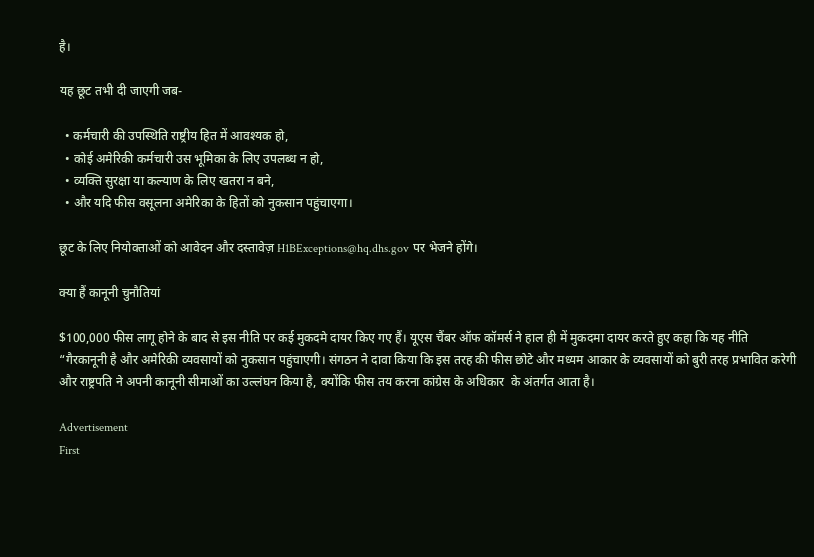है।

यह छूट तभी दी जाएगी जब-

  • कर्मचारी की उपस्थिति राष्ट्रीय हित में आवश्यक हो,
  • कोई अमेरिकी कर्मचारी उस भूमिका के लिए उपलब्ध न हो,
  • व्यक्ति सुरक्षा या कल्याण के लिए खतरा न बने,
  • और यदि फीस वसूलना अमेरिका के हितों को नुकसान पहुंचाएगा।

छूट के लिए नियोक्ताओं को आवेदन और दस्तावेज़ H1BExceptions@hq.dhs.gov पर भेजने होंगे।

क्या हैं कानूनी चुनौतियां

$100,000 फीस लागू होने के बाद से इस नीति पर कई मुकदमे दायर किए गए हैं। यूएस चैंबर ऑफ कॉमर्स ने हाल ही में मुकदमा दायर करते हुए कहा कि यह नीति “गैरकानूनी है और अमेरिकी व्यवसायों को नुकसान पहुंचाएगी। संगठन ने दावा किया कि इस तरह की फीस छोटे और मध्यम आकार के व्यवसायों को बुरी तरह प्रभावित करेगी और राष्ट्रपति ने अपनी कानूनी सीमाओं का उल्लंघन किया है, क्योंकि फीस तय करना कांग्रेस के अधिकार  के अंतर्गत आता है।

Advertisement
First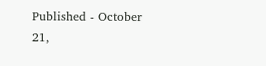Published - October 21,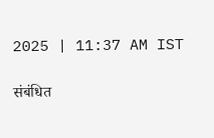2025 | 11:37 AM IST

संबंधित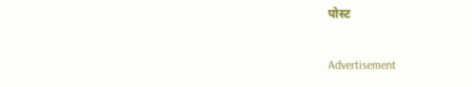पोस्ट

Advertisement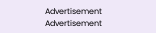Advertisement
Advertisement